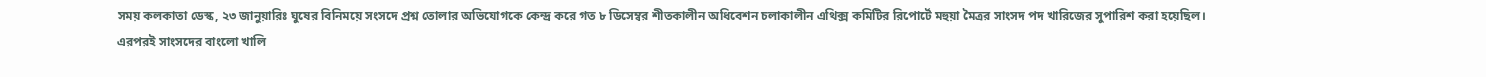সময় কলকাতা ডেস্ক, ২৩ জানুয়ারিঃ ঘুষের বিনিময়ে সংসদে প্রশ্ন তোলার অভিযোগকে কেন্দ্র করে গত ৮ ডিসেম্বর শীতকালীন অধিবেশন চলাকালীন এথিক্স কমিটির রিপোর্টে মহুয়া মৈত্রর সাংসদ পদ খারিজের সুপারিশ করা হয়েছিল। এরপরই সাংসদের বাংলো খালি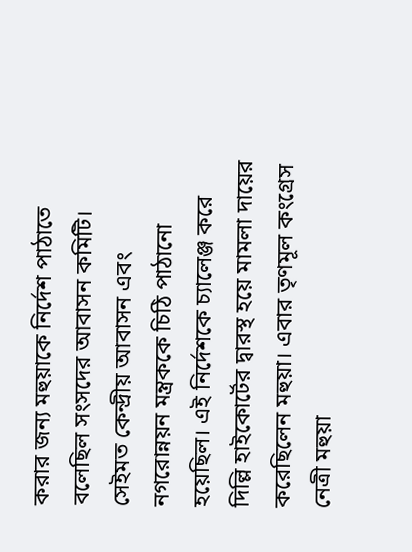করার জন্য মহুয়াকে নির্দেশ পাঠাতে বলেছিল সংসদের আবাসন কমিটি। সেইমত কেন্দ্রীয় আবাসন এবং নগরোন্নয়ন মন্ত্রককে চিঠি পাঠানো হয়েছিল। এই নির্দেশকে চ্যালেঞ্জ করে দিল্লি হাইকোর্টের দ্বারস্থ হয়ে মামলা দায়ের করেছিলেন মহুয়া। এবার তৃণমূল কংগ্রেস নেত্রী মহুয়া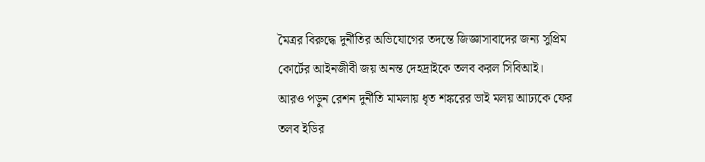মৈত্রর বিরুদ্ধে দুর্নীতির অভিযোগের তদন্তে জিজ্ঞাসাবাদের জন্য সুপ্রিম কোর্টের আইনজীবী জয় অনন্ত দেহদ্রাইকে তলব করল সিবিআই।
আরও পড়ুন রেশন দুর্নীতি মামলায় ধৃত শঙ্করের ভাই মলয় আঢ্যকে ফের তলব ইডির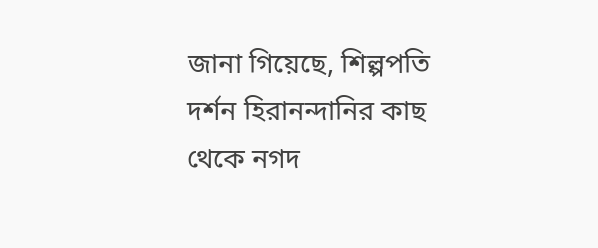জানা গিয়েছে, শিল্পপতি দর্শন হিরানন্দানির কাছ থেকে নগদ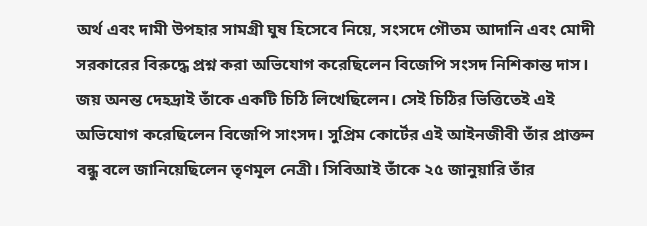অর্থ এবং দামী উপহার সামগ্রী ঘুষ হিসেবে নিয়ে, সংসদে গৌতম আদানি এবং মোদী সরকারের বিরুদ্ধে প্রশ্ন করা অভিযোগ করেছিলেন বিজেপি সংসদ নিশিকান্ত দাস। জয় অনন্ত দেহদ্রাই তাঁকে একটি চিঠি লিখেছিলেন। সেই চিঠির ভিত্তিতেই এই অভিযোগ করেছিলেন বিজেপি সাংসদ। সুপ্রিম কোর্টের এই আইনজীবী তাঁর প্রাক্তন বন্ধু বলে জানিয়েছিলেন তৃণমূল নেত্রী। সিবিআই তাঁকে ২৫ জানুয়ারি তাঁর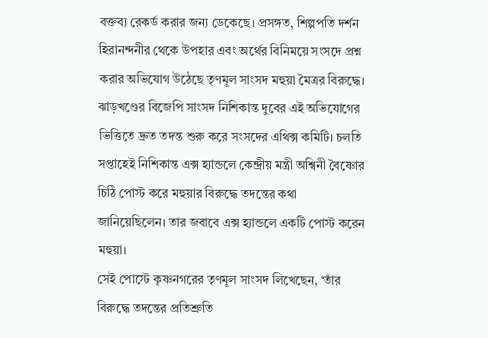বক্তব্য রেকর্ড করার জন্য ডেকেছে। প্রসঙ্গত, শিল্পপতি দর্শন হিরানন্দনীর থেকে উপহার এবং অর্থের বিনিময়ে সংসদে প্রশ্ন করার অভিযোগ উঠেছে তৃণমূল সাংসদ মহুয়া মৈত্রর বিরুদ্ধে। ঝাড়খণ্ডের বিজেপি সাংসদ নিশিকান্ত দুবের এই অভিযোগের ভিত্তিতে দ্রুত তদন্ত শুরু করে সংসদের এথিক্স কমিটি। চলতি সপ্তাহেই নিশিকান্ত এক্স হ্যান্ডলে কেন্দ্রীয় মন্ত্রী অশ্বিনী বৈষ্ণোর চিঠি পোস্ট করে মহুয়ার বিরুদ্ধে তদন্তের কথা জানিয়েছিলেন। তার জবাবে এক্স হ্যান্ডলে একটি পোস্ট করেন মহুয়া।
সেই পোস্টে কৃষ্ণনগরের তৃণমূল সাংসদ লিখেছেন, ‘তাঁর বিরুদ্ধে তদন্তের প্রতিশ্রুতি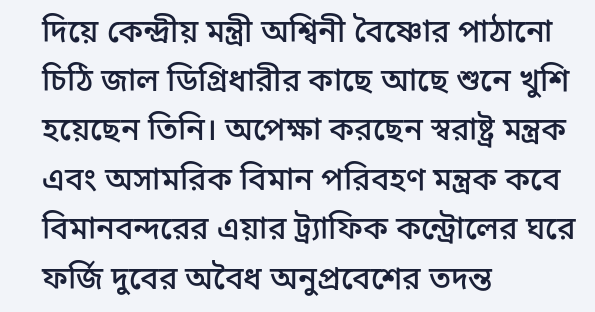দিয়ে কেন্দ্রীয় মন্ত্রী অশ্বিনী বৈষ্ণোর পাঠানো চিঠি জাল ডিগ্রিধারীর কাছে আছে শুনে খুশি হয়েছেন তিনি। অপেক্ষা করছেন স্বরাষ্ট্র মন্ত্রক এবং অসামরিক বিমান পরিবহণ মন্ত্রক কবে বিমানবন্দরের এয়ার ট্র্যাফিক কন্ট্রোলের ঘরে ফর্জি দুবের অবৈধ অনুপ্রবেশের তদন্ত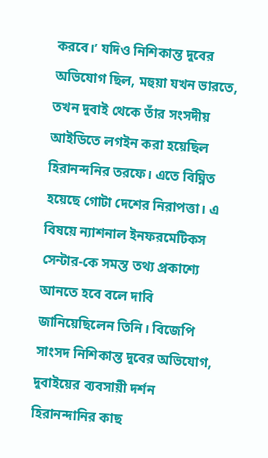করবে।’ যদিও নিশিকান্ত দুবের অভিযোগ ছিল, মহুয়া যখন ভারতে, তখন দুবাই থেকে তাঁর সংসদীয় আইডিতে লগইন করা হয়েছিল হিরানন্দনির তরফে। এতে বিঘ্নিত হয়েছে গোটা দেশের নিরাপত্তা। এ বিষয়ে ন্যাশনাল ইনফরমেটিকস সেন্টার-কে সমস্ত তথ্য প্রকাশ্যে আনতে হবে বলে দাবি জানিয়েছিলেন তিনি। বিজেপি সাংসদ নিশিকান্ত দুবের অভিযোগ, দুবাইয়ের ব্যবসায়ী দর্শন হিরানন্দানির কাছ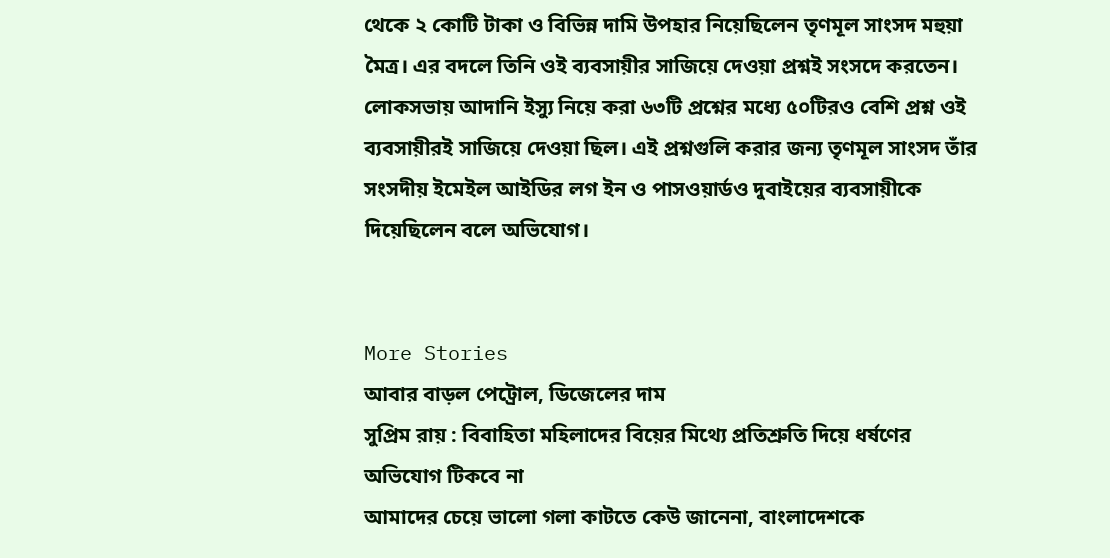থেকে ২ কোটি টাকা ও বিভিন্ন দামি উপহার নিয়েছিলেন তৃণমূল সাংসদ মহুয়া মৈত্র। এর বদলে তিনি ওই ব্যবসায়ীর সাজিয়ে দেওয়া প্রশ্নই সংসদে করতেন। লোকসভায় আদানি ইস্যু নিয়ে করা ৬৩টি প্রশ্নের মধ্যে ৫০টিরও বেশি প্রশ্ন ওই ব্যবসায়ীরই সাজিয়ে দেওয়া ছিল। এই প্রশ্নগুলি করার জন্য তৃণমূল সাংসদ তাঁর সংসদীয় ইমেইল আইডির লগ ইন ও পাসওয়ার্ডও দুবাইয়ের ব্যবসায়ীকে দিয়েছিলেন বলে অভিযোগ।


More Stories
আবার বাড়ল পেট্রোল, ডিজেলের দাম
সুপ্রিম রায় : বিবাহিতা মহিলাদের বিয়ের মিথ্যে প্রতিশ্রুতি দিয়ে ধর্ষণের অভিযোগ টিকবে না
আমাদের চেয়ে ভালো গলা কাটতে কেউ জানেনা, বাংলাদেশকে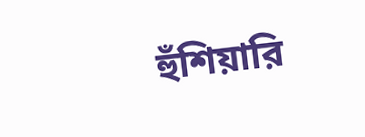হুঁশিয়ারি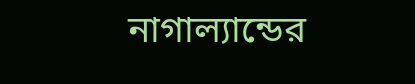নাগাল্যান্ডের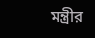মন্ত্রীর